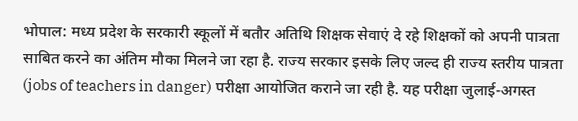भोपाल: मध्य प्रदेश के सरकारी स्कूलों में बतौर अतिथि शिक्षक सेवाएं दे रहे शिक्षकों को अपनी पात्रता साबित करने का अंतिम मौका मिलने जा रहा है. राज्य सरकार इसके लिए जल्द ही राज्य स्तरीय पात्रता (jobs of teachers in danger) परीक्षा आयोजित कराने जा रही है. यह परीक्षा जुलाई-अगस्त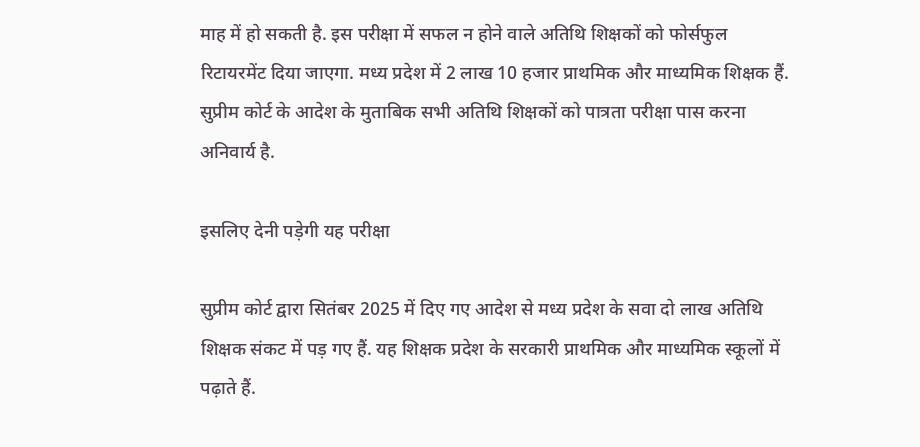माह में हो सकती है. इस परीक्षा में सफल न होने वाले अतिथि शिक्षकों को फोर्सफुल रिटायरमेंट दिया जाएगा. मध्य प्रदेश में 2 लाख 10 हजार प्राथमिक और माध्यमिक शिक्षक हैं. सुप्रीम कोर्ट के आदेश के मुताबिक सभी अतिथि शिक्षकों को पात्रता परीक्षा पास करना अनिवार्य है.

इसलिए देनी पड़ेगी यह परीक्षा

सुप्रीम कोर्ट द्वारा सितंबर 2025 में दिए गए आदेश से मध्य प्रदेश के सवा दो लाख अतिथि शिक्षक संकट में पड़ गए हैं. यह शिक्षक प्रदेश के सरकारी प्राथमिक और माध्यमिक स्कूलों में पढ़ाते हैं.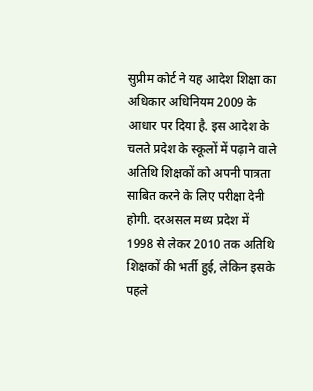सुप्रीम कोर्ट ने यह आदेश शिक्षा का अधिकार अधिनियम 2009 के आधार पर दिया है. इस आदेश के चलते प्रदेश के स्कूलों में पढ़ाने वाले अतिथि शिक्षकों को अपनी पात्रता साबित करने के लिए परीक्षा देनी होगी. दरअसल मध्य प्रदेश में 1998 से लेकर 2010 तक अतिथि शिक्षकों की भर्ती हुई, लेकिन इसके पहले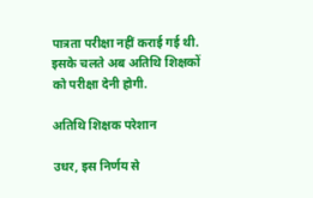पात्रता परीक्षा नहीं कराई गई थी. इसके चलते अब अतिथि शिक्षकों को परीक्षा देनी होगी.

अतिथि शिक्षक परेशान

उधर, इस निर्णय से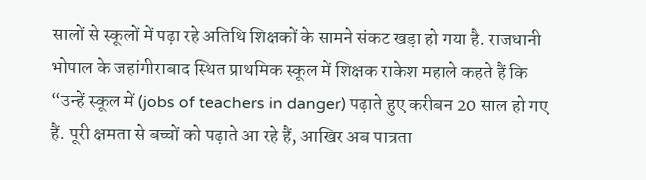सालों से स्कूलों में पढ़ा रहे अतिथि शिक्षकों के सामने संकट खड़ा हो गया है. राजधानी भोपाल के जहांगीराबाद स्थित प्राथमिक स्कूल में शिक्षक राकेश महाले कहते हैं कि “उन्हें स्कूल में (jobs of teachers in danger) पढ़ाते हुए करीबन 20 साल हो गए हैं. पूरी क्षमता से बच्चों को पढ़ाते आ रहे हैं, आखिर अब पात्रता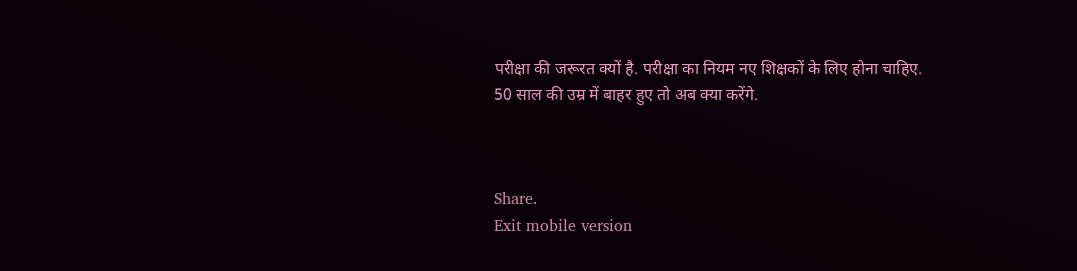परीक्षा की जरूरत क्यों है. परीक्षा का नियम नए शिक्षकों के लिए होना चाहिए. 50 साल की उम्र में बाहर हुए तो अब क्या करेंगे.



Share.
Exit mobile version